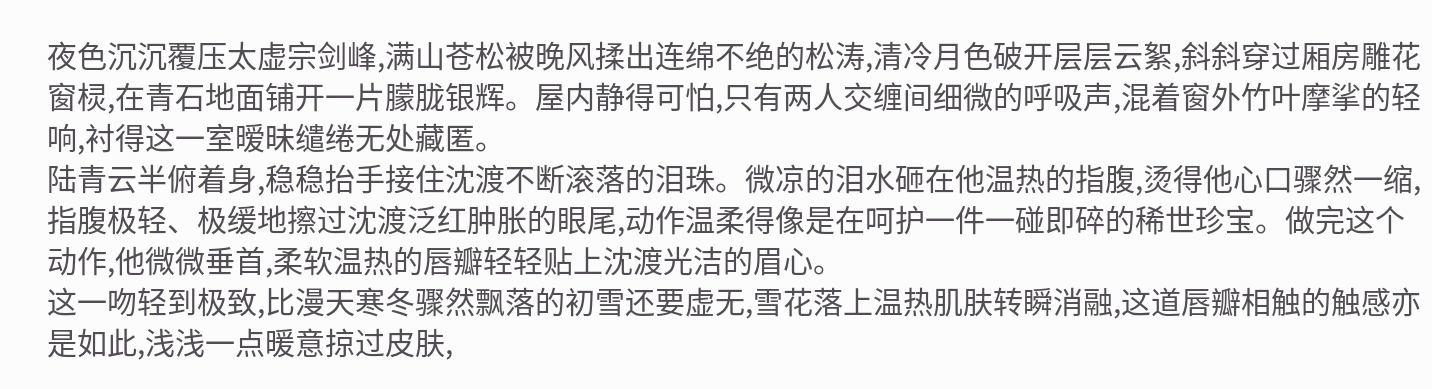夜色沉沉覆压太虚宗剑峰,满山苍松被晚风揉出连绵不绝的松涛,清冷月色破开层层云絮,斜斜穿过厢房雕花窗棂,在青石地面铺开一片朦胧银辉。屋内静得可怕,只有两人交缠间细微的呼吸声,混着窗外竹叶摩挲的轻响,衬得这一室暧昧缱绻无处藏匿。
陆青云半俯着身,稳稳抬手接住沈渡不断滚落的泪珠。微凉的泪水砸在他温热的指腹,烫得他心口骤然一缩,指腹极轻、极缓地擦过沈渡泛红肿胀的眼尾,动作温柔得像是在呵护一件一碰即碎的稀世珍宝。做完这个动作,他微微垂首,柔软温热的唇瓣轻轻贴上沈渡光洁的眉心。
这一吻轻到极致,比漫天寒冬骤然飘落的初雪还要虚无,雪花落上温热肌肤转瞬消融,这道唇瓣相触的触感亦是如此,浅浅一点暖意掠过皮肤,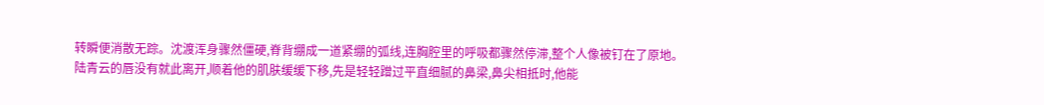转瞬便消散无踪。沈渡浑身骤然僵硬,脊背绷成一道紧绷的弧线,连胸腔里的呼吸都骤然停滞,整个人像被钉在了原地。
陆青云的唇没有就此离开,顺着他的肌肤缓缓下移,先是轻轻蹭过平直细腻的鼻梁,鼻尖相抵时,他能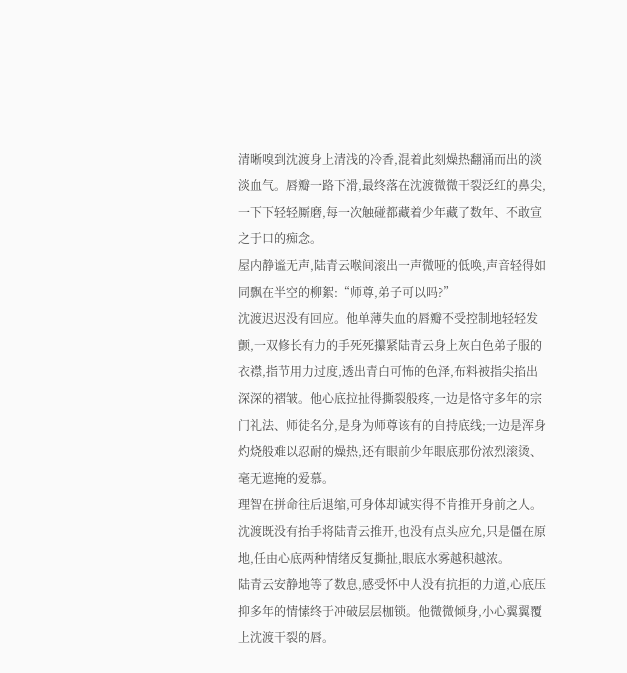清晰嗅到沈渡身上清浅的冷香,混着此刻燥热翻涌而出的淡淡血气。唇瓣一路下滑,最终落在沈渡微微干裂泛红的鼻尖,一下下轻轻厮磨,每一次触碰都藏着少年藏了数年、不敢宣之于口的痴念。
屋内静谧无声,陆青云喉间滚出一声微哑的低唤,声音轻得如同飘在半空的柳絮:“师尊,弟子可以吗?”
沈渡迟迟没有回应。他单薄失血的唇瓣不受控制地轻轻发颤,一双修长有力的手死死攥紧陆青云身上灰白色弟子服的衣襟,指节用力过度,透出青白可怖的色泽,布料被指尖掐出深深的褶皱。他心底拉扯得撕裂般疼,一边是恪守多年的宗门礼法、师徒名分,是身为师尊该有的自持底线;一边是浑身灼烧般难以忍耐的燥热,还有眼前少年眼底那份浓烈滚烫、毫无遮掩的爱慕。
理智在拼命往后退缩,可身体却诚实得不肯推开身前之人。沈渡既没有抬手将陆青云推开,也没有点头应允,只是僵在原地,任由心底两种情绪反复撕扯,眼底水雾越积越浓。
陆青云安静地等了数息,感受怀中人没有抗拒的力道,心底压抑多年的情愫终于冲破层层枷锁。他微微倾身,小心翼翼覆上沈渡干裂的唇。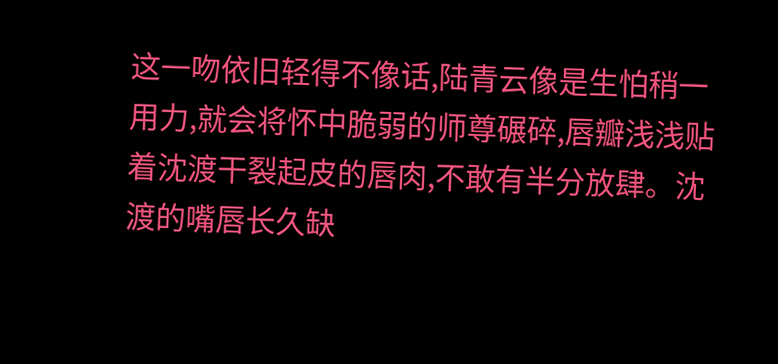这一吻依旧轻得不像话,陆青云像是生怕稍一用力,就会将怀中脆弱的师尊碾碎,唇瓣浅浅贴着沈渡干裂起皮的唇肉,不敢有半分放肆。沈渡的嘴唇长久缺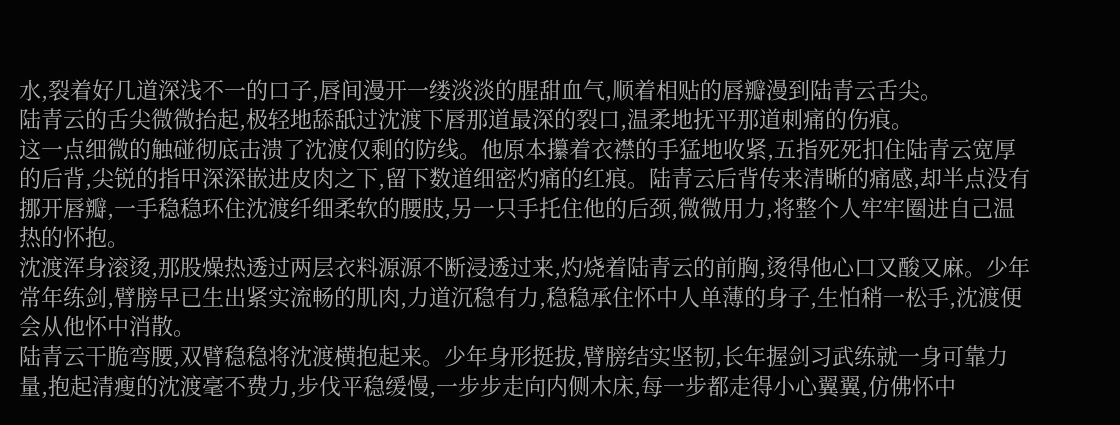水,裂着好几道深浅不一的口子,唇间漫开一缕淡淡的腥甜血气,顺着相贴的唇瓣漫到陆青云舌尖。
陆青云的舌尖微微抬起,极轻地舔舐过沈渡下唇那道最深的裂口,温柔地抚平那道刺痛的伤痕。
这一点细微的触碰彻底击溃了沈渡仅剩的防线。他原本攥着衣襟的手猛地收紧,五指死死扣住陆青云宽厚的后背,尖锐的指甲深深嵌进皮肉之下,留下数道细密灼痛的红痕。陆青云后背传来清晰的痛感,却半点没有挪开唇瓣,一手稳稳环住沈渡纤细柔软的腰肢,另一只手托住他的后颈,微微用力,将整个人牢牢圈进自己温热的怀抱。
沈渡浑身滚烫,那股燥热透过两层衣料源源不断浸透过来,灼烧着陆青云的前胸,烫得他心口又酸又麻。少年常年练剑,臂膀早已生出紧实流畅的肌肉,力道沉稳有力,稳稳承住怀中人单薄的身子,生怕稍一松手,沈渡便会从他怀中消散。
陆青云干脆弯腰,双臂稳稳将沈渡横抱起来。少年身形挺拔,臂膀结实坚韧,长年握剑习武练就一身可靠力量,抱起清瘦的沈渡毫不费力,步伐平稳缓慢,一步步走向内侧木床,每一步都走得小心翼翼,仿佛怀中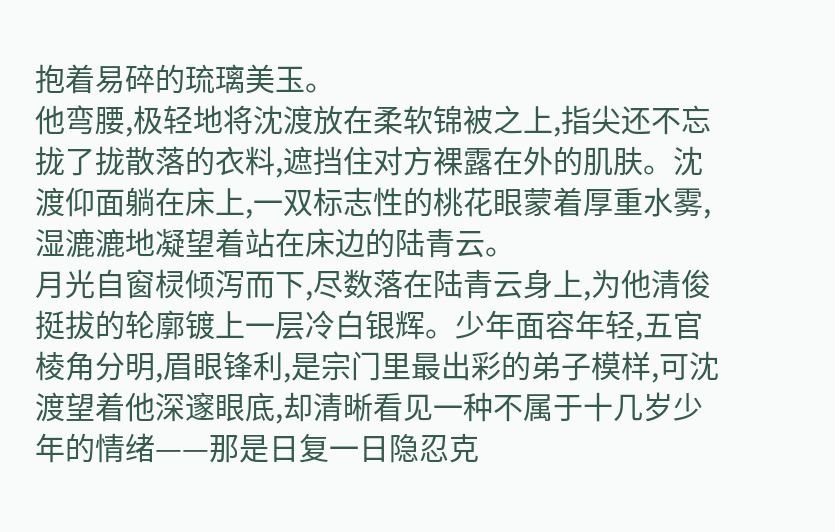抱着易碎的琉璃美玉。
他弯腰,极轻地将沈渡放在柔软锦被之上,指尖还不忘拢了拢散落的衣料,遮挡住对方裸露在外的肌肤。沈渡仰面躺在床上,一双标志性的桃花眼蒙着厚重水雾,湿漉漉地凝望着站在床边的陆青云。
月光自窗棂倾泻而下,尽数落在陆青云身上,为他清俊挺拔的轮廓镀上一层冷白银辉。少年面容年轻,五官棱角分明,眉眼锋利,是宗门里最出彩的弟子模样,可沈渡望着他深邃眼底,却清晰看见一种不属于十几岁少年的情绪——那是日复一日隐忍克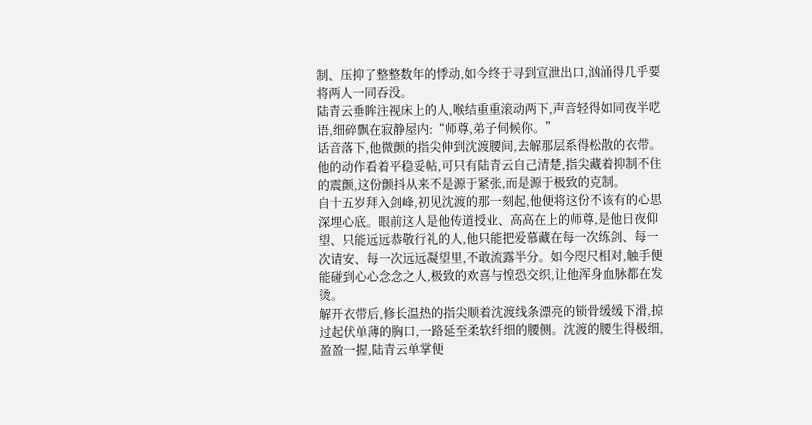制、压抑了整整数年的悸动,如今终于寻到宣泄出口,汹涌得几乎要将两人一同吞没。
陆青云垂眸注视床上的人,喉结重重滚动两下,声音轻得如同夜半呓语,细碎飘在寂静屋内:“师尊,弟子伺候你。”
话音落下,他微颤的指尖伸到沈渡腰间,去解那层系得松散的衣带。他的动作看着平稳妥帖,可只有陆青云自己清楚,指尖藏着抑制不住的震颤,这份颤抖从来不是源于紧张,而是源于极致的克制。
自十五岁拜入剑峰,初见沈渡的那一刻起,他便将这份不该有的心思深埋心底。眼前这人是他传道授业、高高在上的师尊,是他日夜仰望、只能远远恭敬行礼的人,他只能把爱慕藏在每一次练剑、每一次请安、每一次远远凝望里,不敢流露半分。如今咫尺相对,触手便能碰到心心念念之人,极致的欢喜与惶恐交织,让他浑身血脉都在发烫。
解开衣带后,修长温热的指尖顺着沈渡线条漂亮的锁骨缓缓下滑,掠过起伏单薄的胸口,一路延至柔软纤细的腰侧。沈渡的腰生得极细,盈盈一握,陆青云单掌便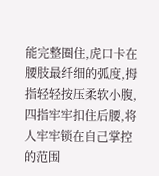能完整圈住,虎口卡在腰肢最纤细的弧度,拇指轻轻按压柔软小腹,四指牢牢扣住后腰,将人牢牢锁在自己掌控的范围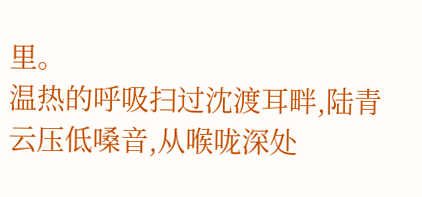里。
温热的呼吸扫过沈渡耳畔,陆青云压低嗓音,从喉咙深处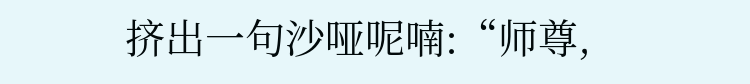挤出一句沙哑呢喃:“师尊,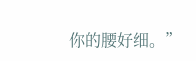你的腰好细。”